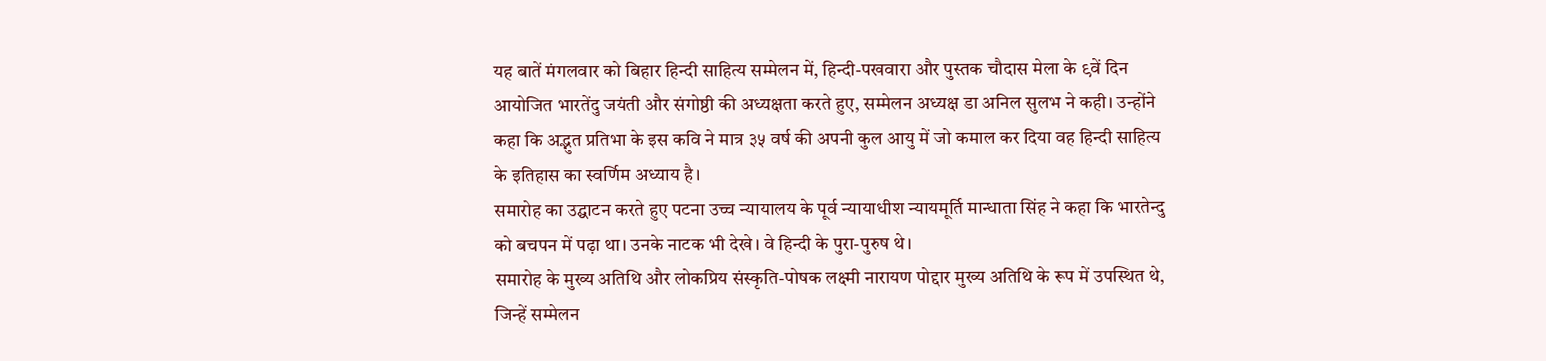यह बातें मंगलवार को बिहार हिन्दी साहित्य सम्मेलन में, हिन्दी-पखवारा और पुस्तक चौदास मेला के ९वें दिन आयोजित भारतेंदु जयंती और संगोष्ठी की अध्यक्षता करते हुए, सम्मेलन अध्यक्ष डा अनिल सुलभ ने कही। उन्होंने कहा कि अद्भुत प्रतिभा के इस कवि ने मात्र ३५ वर्ष की अपनी कुल आयु में जो कमाल कर दिया वह हिन्दी साहित्य के इतिहास का स्वर्णिम अध्याय है।
समारोह का उद्घाटन करते हुए पटना उच्च न्यायालय के पूर्व न्यायाधीश न्यायमूर्ति मान्धाता सिंह ने कहा कि भारतेन्दु को बचपन में पढ़ा था। उनके नाटक भी देखे। वे हिन्दी के पुरा-पुरुष थे।
समारोह के मुख्य अतिथि और लोकप्रिय संस्कृति-पोषक लक्ष्मी नारायण पोद्दार मुख्य अतिथि के रूप में उपस्थित थे, जिन्हें सम्मेलन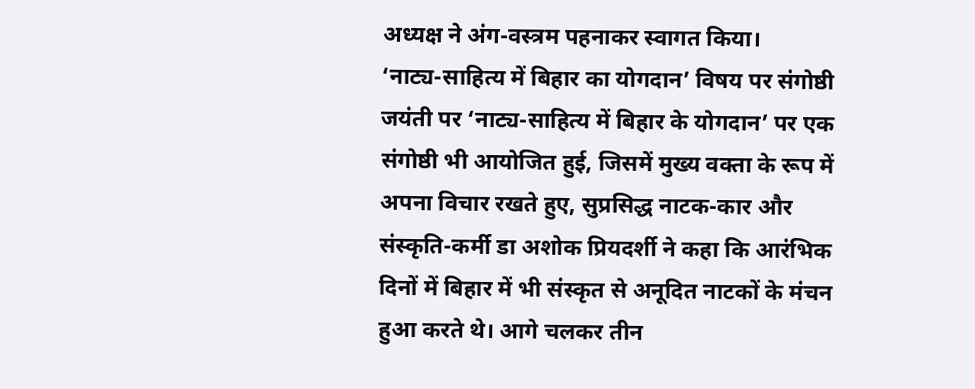अध्यक्ष ने अंग-वस्त्रम पहनाकर स्वागत किया।
‘नाट्य-साहित्य में बिहार का योगदान’ विषय पर संगोष्ठी
जयंती पर ‘नाट्य-साहित्य में बिहार के योगदान’ पर एक संगोष्ठी भी आयोजित हुई, जिसमें मुख्य वक्ता के रूप में अपना विचार रखते हुए, सुप्रसिद्ध नाटक-कार और संस्कृति-कर्मी डा अशोक प्रियदर्शी ने कहा कि आरंभिक दिनों में बिहार में भी संस्कृत से अनूदित नाटकों के मंचन हुआ करते थे। आगे चलकर तीन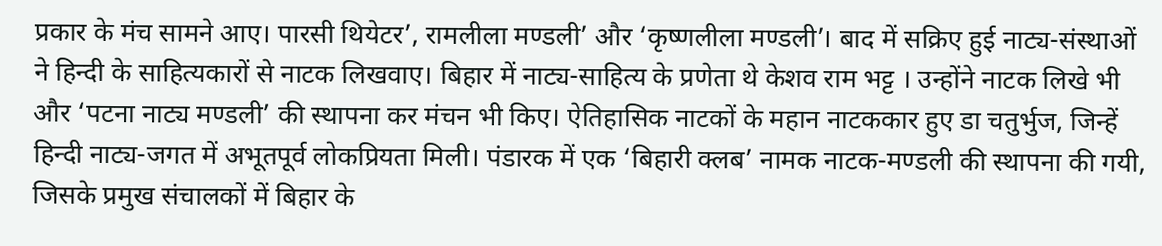प्रकार के मंच सामने आए। पारसी थियेटर’, रामलीला मण्डली’ और ‘कृष्णलीला मण्डली’। बाद में सक्रिए हुई नाट्य-संस्थाओं ने हिन्दी के साहित्यकारों से नाटक लिखवाए। बिहार में नाट्य-साहित्य के प्रणेता थे केशव राम भट्ट । उन्होंने नाटक लिखे भी और ‘पटना नाट्य मण्डली’ की स्थापना कर मंचन भी किए। ऐतिहासिक नाटकों के महान नाटककार हुए डा चतुर्भुज, जिन्हें हिन्दी नाट्य-जगत में अभूतपूर्व लोकप्रियता मिली। पंडारक में एक ‘बिहारी क्लब’ नामक नाटक-मण्डली की स्थापना की गयी, जिसके प्रमुख संचालकों में बिहार के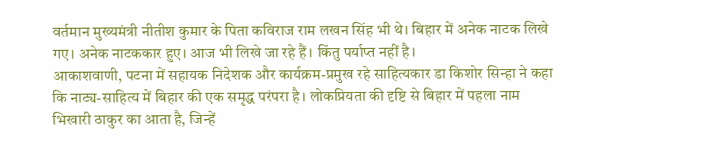वर्तमान मुख्यमंत्री नीतीश कुमार के पिता कविराज राम लखन सिंह भी थे। बिहार में अनेक नाटक लिखे गए। अनेक नाटककार हुए। आज भी लिखे जा रहे हैं। किंतु पर्याप्त नहीं है।
आकाशवाणी, पटना में सहायक निदेशक और कार्यक्रम-प्रमुख रहे साहित्यकार डा किशोर सिन्हा ने कहा कि नाट्य-साहित्य में बिहार की एक समृद्ध परंपरा है। लोकप्रियता की दृष्टि से बिहार में पहला नाम भिखारी ठाकुर का आता है, जिन्हें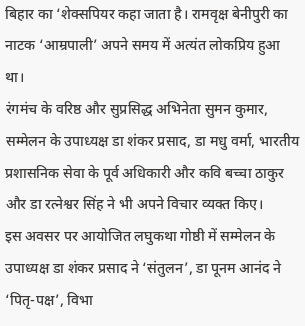बिहार का ‘शेक्सपियर कहा जाता है। रामवृक्ष बेनीपुरी का नाटक ‘आम्रपाली’ अपने समय में अत्यंत लोकप्रिय हुआ था।
रंगमंच के वरिष्ठ और सुप्रसिद्ध अभिनेता सुमन कुमार, सम्मेलन के उपाध्यक्ष डा शंकर प्रसाद, डा मधु वर्मा, भारतीय प्रशासनिक सेवा के पूर्व अधिकारी और कवि बच्चा ठाकुर और डा रत्नेश्वर सिंह ने भी अपने विचार व्यक्त किए।
इस अवसर पर आयोजित लघुकथा गोष्ठी में सम्मेलन के उपाध्यक्ष डा शंकर प्रसाद ने ‘संतुलन’, डा पूनम आनंद ने ‘पितृ-पक्ष’, विभा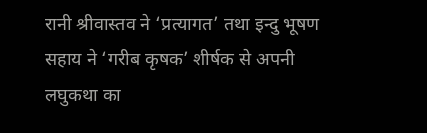रानी श्रीवास्तव ने ‘प्रत्यागत’ तथा इन्दु भूषण सहाय ने ‘गरीब कृषक’ शीर्षक से अपनी लघुकथा का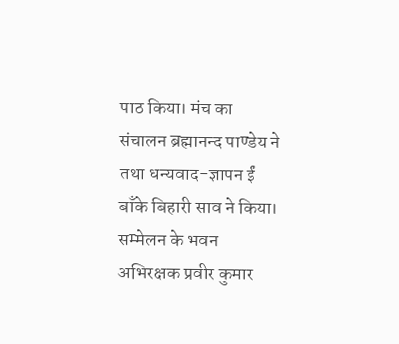पाठ किया। मंच का संचालन ब्रह्मानन्द पाण्डेय ने तथा धन्यवाद-ज्ञापन ईं बाँके बिहारी साव ने किया।
सम्मेलन के भवन अभिरक्षक प्रवीर कुमार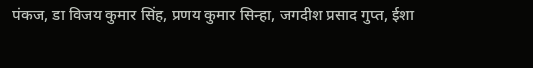पंकज, डा विजय कुमार सिंह, प्रणय कुमार सिन्हा, जगदीश प्रसाद गुप्त, ईशा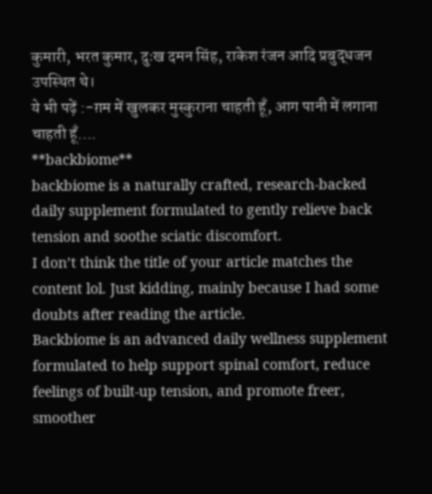कुमारी, भरत कुमार, दुःख दमन सिंह, राकेश रंजन आदि प्रबुद्धजन उपस्थित थे।
ये भी पढ़ें :-ग़म में खुलकर मुस्कुराना चाहती हूँ, आग पानी में लगाना चाहती हूँ….
**backbiome**
backbiome is a naturally crafted, research-backed daily supplement formulated to gently relieve back tension and soothe sciatic discomfort.
I don’t think the title of your article matches the content lol. Just kidding, mainly because I had some doubts after reading the article.
Backbiome is an advanced daily wellness supplement formulated to help support spinal comfort, reduce feelings of built-up tension, and promote freer, smoother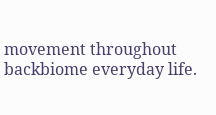movement throughout backbiome everyday life.